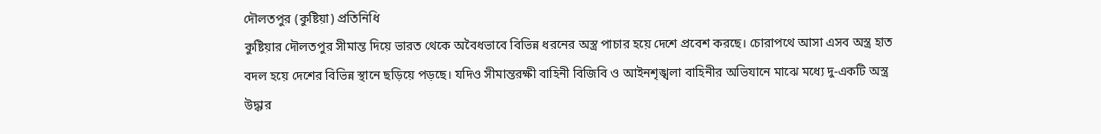দৌলতপুর (কুষ্টিয়া) প্রতিনিধি
কুষ্টিয়ার দৌলতপুর সীমান্ত দিয়ে ভারত থেকে অবৈধভাবে বিভিন্ন ধরনের অস্ত্র পাচার হয়ে দেশে প্রবেশ করছে। চোরাপথে আসা এসব অস্ত্র হাত বদল হয়ে দেশের বিভিন্ন স্থানে ছড়িয়ে পড়ছে। যদিও সীমান্তরক্ষী বাহিনী বিজিবি ও আইনশৃঙ্খলা বাহিনীর অভিযানে মাঝে মধ্যে দু-একটি অস্ত্র উদ্ধার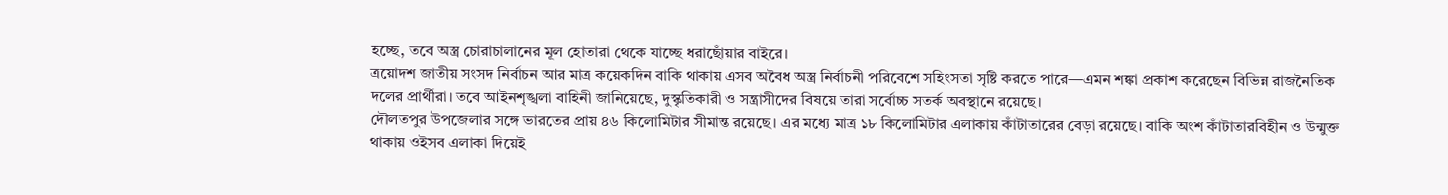হচ্ছে, তবে অস্ত্র চোরাচালানের মূল হোতারা থেকে যাচ্ছে ধরাছোঁয়ার বাইরে।
ত্রয়োদশ জাতীয় সংসদ নির্বাচন আর মাত্র কয়েকদিন বাকি থাকায় এসব অবৈধ অস্ত্র নির্বাচনী পরিবেশে সহিংসতা সৃষ্টি করতে পারে—এমন শঙ্কা প্রকাশ করেছেন বিভিন্ন রাজনৈতিক দলের প্রার্থীরা। তবে আইনশৃঙ্খলা বাহিনী জানিয়েছে, দুস্কৃতিকারী ও সন্ত্রাসীদের বিষয়ে তারা সর্বোচ্চ সতর্ক অবস্থানে রয়েছে।
দৌলতপুর উপজেলার সঙ্গে ভারতের প্রায় ৪৬ কিলোমিটার সীমান্ত রয়েছে। এর মধ্যে মাত্র ১৮ কিলোমিটার এলাকায় কাঁটাতারের বেড়া রয়েছে। বাকি অংশ কাঁটাতারবিহীন ও উন্মুক্ত থাকায় ওইসব এলাকা দিয়েই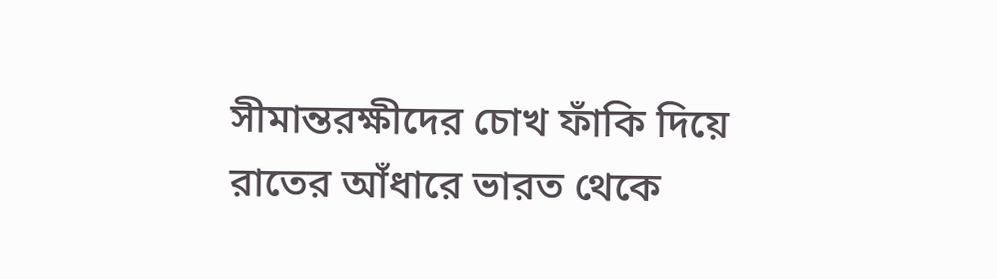সীমান্তরক্ষীদের চোখ ফাঁকি দিয়ে রাতের আঁধারে ভারত থেকে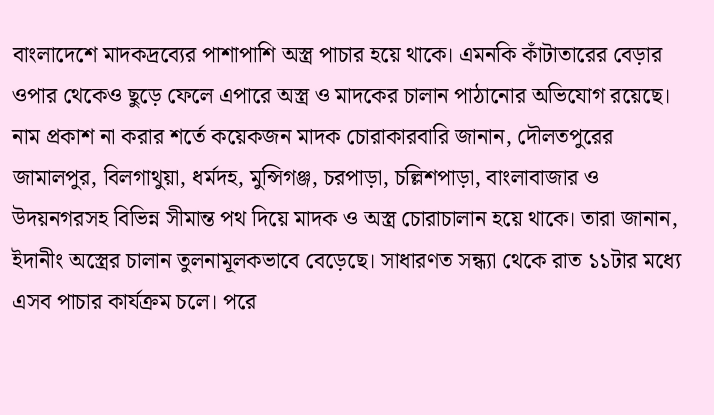বাংলাদেশে মাদকদ্রব্যের পাশাপাশি অস্ত্র পাচার হয়ে থাকে। এমনকি কাঁটাতারের বেড়ার ওপার থেকেও ছুড়ে ফেলে এপারে অস্ত্র ও মাদকের চালান পাঠানোর অভিযোগ রয়েছে।
নাম প্রকাশ না করার শর্তে কয়েকজন মাদক চোরাকারবারি জানান, দৌলতপুরের জামালপুর, বিলগাথুয়া, ধর্মদহ, মুন্সিগঞ্জ, চরপাড়া, চল্লিশপাড়া, বাংলাবাজার ও উদয়নগরসহ বিভিন্ন সীমান্ত পথ দিয়ে মাদক ও অস্ত্র চোরাচালান হয়ে থাকে। তারা জানান, ইদানীং অস্ত্রের চালান তুলনামূলকভাবে বেড়েছে। সাধারণত সন্ধ্যা থেকে রাত ১১টার মধ্যে এসব পাচার কার্যক্রম চলে। পরে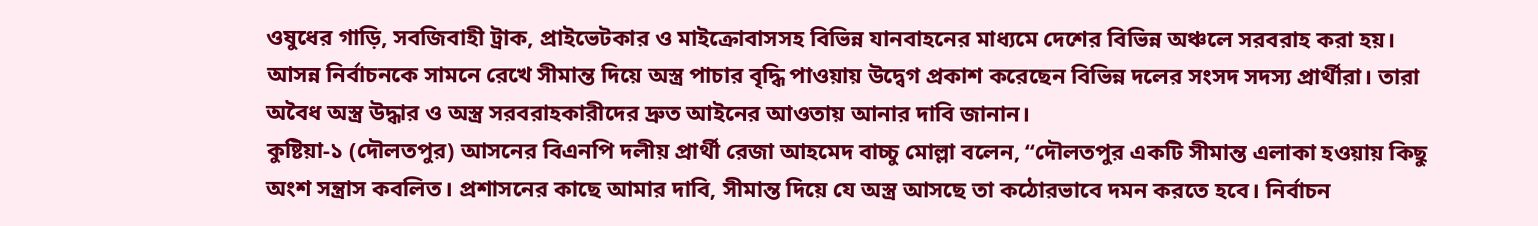ওষুধের গাড়ি, সবজিবাহী ট্রাক, প্রাইভেটকার ও মাইক্রোবাসসহ বিভিন্ন যানবাহনের মাধ্যমে দেশের বিভিন্ন অঞ্চলে সরবরাহ করা হয়।
আসন্ন নির্বাচনকে সামনে রেখে সীমান্ত দিয়ে অস্ত্র পাচার বৃদ্ধি পাওয়ায় উদ্বেগ প্রকাশ করেছেন বিভিন্ন দলের সংসদ সদস্য প্রার্থীরা। তারা অবৈধ অস্ত্র উদ্ধার ও অস্ত্র সরবরাহকারীদের দ্রুত আইনের আওতায় আনার দাবি জানান।
কুষ্টিয়া-১ (দৌলতপুর) আসনের বিএনপি দলীয় প্রার্থী রেজা আহমেদ বাচ্চু মোল্লা বলেন, “দৌলতপুর একটি সীমান্ত এলাকা হওয়ায় কিছু অংশ সন্ত্রাস কবলিত। প্রশাসনের কাছে আমার দাবি, সীমান্ত দিয়ে যে অস্ত্র আসছে তা কঠোরভাবে দমন করতে হবে। নির্বাচন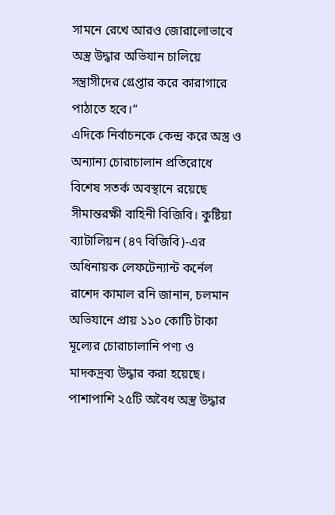সামনে রেখে আরও জোরালোভাবে অস্ত্র উদ্ধার অভিযান চালিয়ে সন্ত্রাসীদের গ্রেপ্তার করে কারাগারে পাঠাতে হবে।”
এদিকে নির্বাচনকে কেন্দ্র করে অস্ত্র ও অন্যান্য চোরাচালান প্রতিরোধে বিশেষ সতর্ক অবস্থানে রয়েছে সীমান্তরক্ষী বাহিনী বিজিবি। কুষ্টিয়া ব্যাটালিয়ন (৪৭ বিজিবি)-এর অধিনায়ক লেফটেন্যান্ট কর্নেল রাশেদ কামাল রনি জানান, চলমান অভিযানে প্রায় ১১০ কোটি টাকা মূল্যের চোরাচালানি পণ্য ও মাদকদ্রব্য উদ্ধার করা হয়েছে। পাশাপাশি ২৫টি অবৈধ অস্ত্র উদ্ধার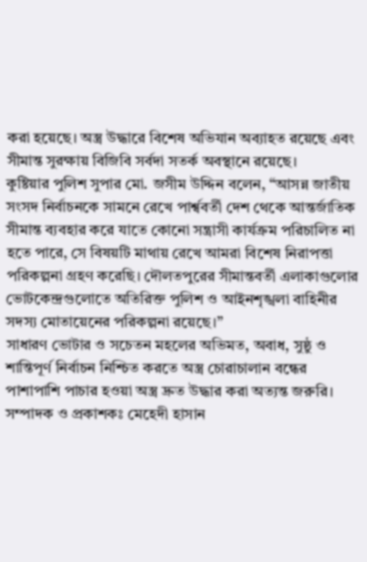করা হয়েছে। অস্ত্র উদ্ধারে বিশেষ অভিযান অব্যাহত রয়েছে এবং সীমান্ত সুরক্ষায় বিজিবি সর্বদা সতর্ক অবস্থানে রয়েছে।
কুষ্টিয়ার পুলিশ সুপার মো. জসীম উদ্দিন বলেন, “আসন্ন জাতীয় সংসদ নির্বাচনকে সামনে রেখে পার্শ্ববর্তী দেশ থেকে আন্তর্জাতিক সীমান্ত ব্যবহার করে যাতে কোনো সন্ত্রাসী কার্যক্রম পরিচালিত না হতে পারে, সে বিষয়টি মাথায় রেখে আমরা বিশেষ নিরাপত্তা পরিকল্পনা গ্রহণ করেছি। দৌলতপুরের সীমান্তবর্তী এলাকাগুলোর ভোটকেন্দ্রগুলোতে অতিরিক্ত পুলিশ ও আইনশৃঙ্খলা বাহিনীর সদস্য মোতায়েনের পরিকল্পনা রয়েছে।”
সাধারণ ভোটার ও সচেতন মহলের অভিমত, অবাধ, সুষ্ঠু ও শান্তিপূর্ণ নির্বাচন নিশ্চিত করতে অস্ত্র চোরাচালান বন্ধের পাশাপাশি পাচার হওয়া অস্ত্র দ্রুত উদ্ধার করা অত্যন্ত জরুরি।
সম্পাদক ও প্রকাশকঃ মেহেদী হাসান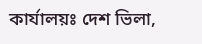কার্যালয়ঃ দেশ ভিলা,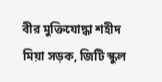বীর মুক্তিযোদ্ধা শহীদ মিয়া সড়ক, জিটি স্কুল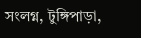সংলগ্ন, টুঙ্গিপাড়া,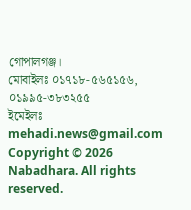গোপালগঞ্জ।
মোবাইলঃ ০১৭১৮-৫৬৫১৫৬, ০১৯৯৫-৩৮৩২৫৫
ইমেইলঃ mehadi.news@gmail.com
Copyright © 2026 Nabadhara. All rights reserved.